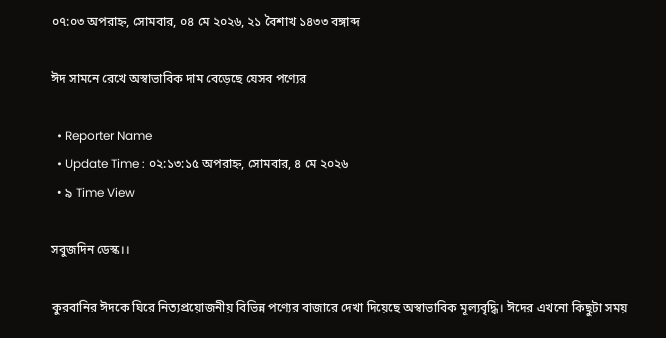০৭:০৩ অপরাহ্ন, সোমবার, ০৪ মে ২০২৬, ২১ বৈশাখ ১৪৩৩ বঙ্গাব্দ

ঈদ সামনে রেখে অস্বাভাবিক দাম বেড়েছে যেসব পণ্যের

  • Reporter Name
  • Update Time : ০২:১৩:১৫ অপরাহ্ন, সোমবার, ৪ মে ২০২৬
  • ৯ Time View

সবুজদিন ডেস্ক।।

কুরবানির ঈদকে ঘিরে নিত্যপ্রয়োজনীয় বিভিন্ন পণ্যের বাজারে দেখা দিয়েছে অস্বাভাবিক মূল্যবৃদ্ধি। ঈদের এখনো কিছুটা সময়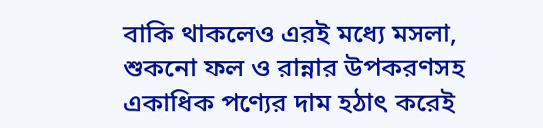বাকি থাকলেও এরই মধ্যে মসলা, শুকনো ফল ও রান্নার উপকরণসহ একাধিক পণ্যের দাম হঠাৎ করেই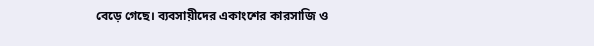বেড়ে গেছে। ব্যবসায়ীদের একাংশের কারসাজি ও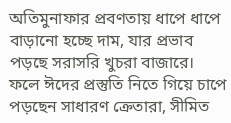অতিমুনাফার প্রবণতায় ধাপে ধাপে বাড়ানো হচ্ছে দাম, যার প্রভাব পড়ছে সরাসরি খুচরা বাজারে। ফলে ঈদের প্রস্তুতি নিতে গিয়ে চাপে পড়ছেন সাধারণ ক্রেতারা, সীমিত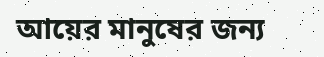আয়ের মানুষের জন্য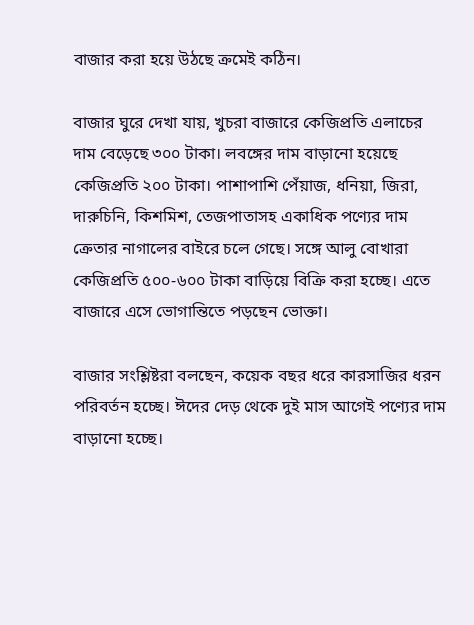বাজার করা হয়ে উঠছে ক্রমেই কঠিন।

বাজার ঘুরে দেখা যায়, খুচরা বাজারে কেজিপ্রতি এলাচের দাম বেড়েছে ৩০০ টাকা। লবঙ্গের দাম বাড়ানো হয়েছে কেজিপ্রতি ২০০ টাকা। পাশাপাশি পেঁয়াজ, ধনিয়া, জিরা, দারুচিনি, কিশমিশ, তেজপাতাসহ একাধিক পণ্যের দাম ক্রেতার নাগালের বাইরে চলে গেছে। সঙ্গে আলু বোখারা কেজিপ্রতি ৫০০-৬০০ টাকা বাড়িয়ে বিক্রি করা হচ্ছে। এতে বাজারে এসে ভোগান্তিতে পড়ছেন ভোক্তা।

বাজার সংশ্লিষ্টরা বলছেন, কয়েক বছর ধরে কারসাজির ধরন পরিবর্তন হচ্ছে। ঈদের দেড় থেকে দুই মাস আগেই পণ্যের দাম বাড়ানো হচ্ছে।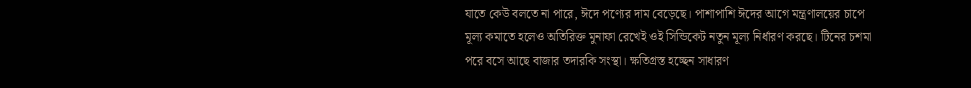যাতে কেউ বলতে না পারে, ঈদে পণ্যের দাম বেড়েছে। পাশাপাশি ঈদের আগে মন্ত্রণালয়ের চাপে মূল্য কমাতে হলেও অতিরিক্ত মুনাফা রেখেই ওই সিন্ডিকেট নতুন মূল্য নির্ধারণ করছে। টিনের চশমা পরে বসে আছে বাজার তদারকি সংস্থা। ক্ষতিগ্রস্ত হচ্ছেন সাধারণ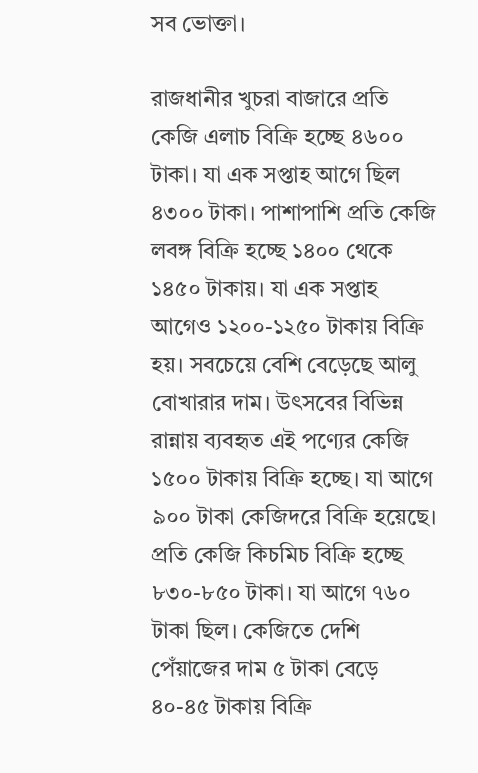সব ভোক্তা।

রাজধানীর খুচরা বাজারে প্রতি কেজি এলাচ বিক্রি হচ্ছে ৪৬০০ টাকা। যা এক সপ্তাহ আগে ছিল ৪৩০০ টাকা। পাশাপাশি প্রতি কেজি লবঙ্গ বিক্রি হচ্ছে ১৪০০ থেকে ১৪৫০ টাকায়। যা এক সপ্তাহ আগেও ১২০০-১২৫০ টাকায় বিক্রি হয়। সবচেয়ে বেশি বেড়েছে আলু বোখারার দাম। উৎসবের বিভিন্ন রান্নায় ব্যবহৃত এই পণ্যের কেজি ১৫০০ টাকায় বিক্রি হচ্ছে। যা আগে ৯০০ টাকা কেজিদরে বিক্রি হয়েছে। প্রতি কেজি কিচমিচ বিক্রি হচ্ছে ৮৩০-৮৫০ টাকা। যা আগে ৭৬০ টাকা ছিল। কেজিতে দেশি পেঁয়াজের দাম ৫ টাকা বেড়ে ৪০-৪৫ টাকায় বিক্রি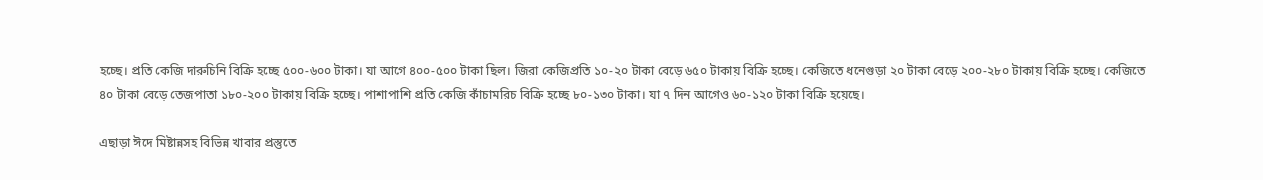হচ্ছে। প্রতি কেজি দারুচিনি বিক্রি হচ্ছে ৫০০-৬০০ টাকা। যা আগে ৪০০-৫০০ টাকা ছিল। জিরা কেজিপ্রতি ১০-২০ টাকা বেড়ে ৬৫০ টাকায় বিক্রি হচ্ছে। কেজিতে ধনেগুড়া ২০ টাকা বেড়ে ২০০-২৮০ টাকায় বিক্রি হচ্ছে। কেজিতে ৪০ টাকা বেড়ে তেজপাতা ১৮০-২০০ টাকায় বিক্রি হচ্ছে। পাশাপাশি প্রতি কেজি কাঁচামরিচ বিক্রি হচ্ছে ৮০-১৩০ টাকা। যা ৭ দিন আগেও ৬০-১২০ টাকা বিক্রি হয়েছে।

এছাড়া ঈদে মিষ্টান্নসহ বিভিন্ন খাবার প্রস্তুতে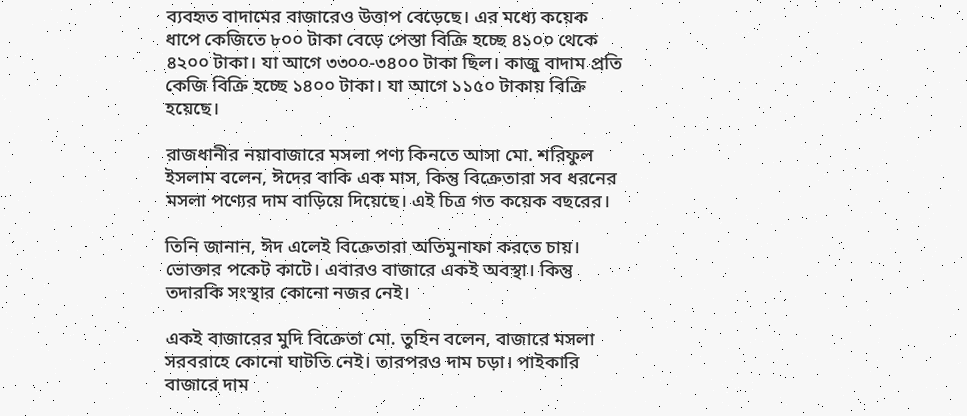ব্যবহৃত বাদামের বাজারেও উত্তাপ বেড়েছে। এর মধ্যে কয়েক ধাপে কেজিতে ৮০০ টাকা বেড়ে পেস্তা বিক্রি হচ্ছে ৪১০০ থেকে ৪২০০ টাকা। যা আগে ৩৩০০-৩৪০০ টাকা ছিল। কাজু বাদাম প্রতি কেজি বিক্রি হচ্ছে ১৪০০ টাকা। যা আগে ১১৫০ টাকায় বিক্রি হয়েছে।

রাজধানীর নয়াবাজারে মসলা পণ্য কিনতে আসা মো. শরিফুল ইসলাম বলেন, ঈদের বাকি এক মাস, কিন্তু বিক্রেতারা সব ধরনের মসলা পণ্যের দাম বাড়িয়ে দিয়েছে। এই চিত্র গত কয়েক বছরের।

তিনি জানান, ঈদ এলেই বিক্রেতারা অতিমুনাফা করতে চায়। ভোক্তার পকেট কাটে। এবারও বাজারে একই অবস্থা। কিন্তু তদারকি সংস্থার কোনো নজর নেই।

একই বাজারের মুদি বিক্রেতা মো. তুহিন বলেন, বাজারে মসলা সরবরাহে কোনো ঘাটতি নেই। তারপরও দাম চড়া। পাইকারি বাজারে দাম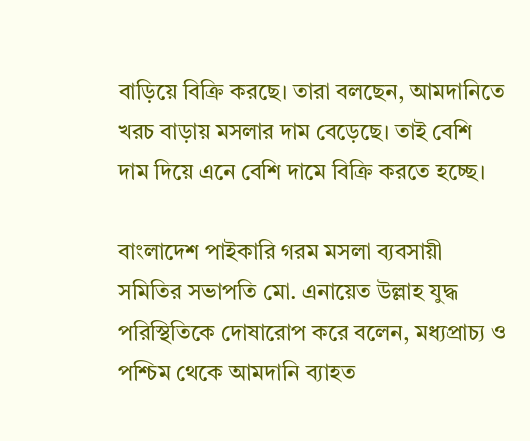বাড়িয়ে বিক্রি করছে। তারা বলছেন, আমদানিতে খরচ বাড়ায় মসলার দাম বেড়েছে। তাই বেশি দাম দিয়ে এনে বেশি দামে বিক্রি করতে হচ্ছে।

বাংলাদেশ পাইকারি গরম মসলা ব্যবসায়ী সমিতির সভাপতি মো. এনায়েত উল্লাহ যুদ্ধ পরিস্থিতিকে দোষারোপ করে বলেন, মধ্যপ্রাচ্য ও পশ্চিম থেকে আমদানি ব্যাহত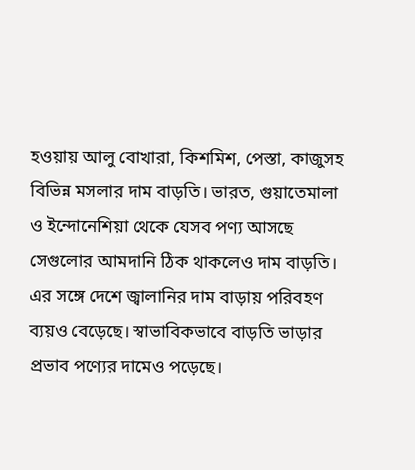হওয়ায় আলু বোখারা, কিশমিশ, পেস্তা, কাজুসহ বিভিন্ন মসলার দাম বাড়তি। ভারত, গুয়াতেমালা ও ইন্দোনেশিয়া থেকে যেসব পণ্য আসছে সেগুলোর আমদানি ঠিক থাকলেও দাম বাড়তি। এর সঙ্গে দেশে জ্বালানির দাম বাড়ায় পরিবহণ ব্যয়ও বেড়েছে। স্বাভাবিকভাবে বাড়তি ভাড়ার প্রভাব পণ্যের দামেও পড়েছে।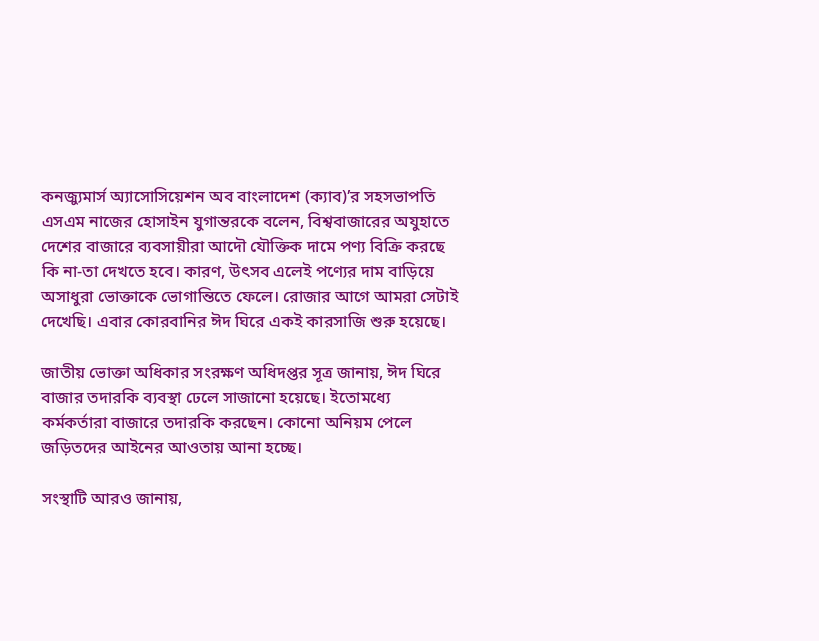কনজ্যুমার্স অ্যাসোসিয়েশন অব বাংলাদেশ (ক্যাব)’র সহসভাপতি এসএম নাজের হোসাইন যুগান্তরকে বলেন, বিশ্ববাজারের অযুহাতে দেশের বাজারে ব্যবসায়ীরা আদৌ যৌক্তিক দামে পণ্য বিক্রি করছে কি না-তা দেখতে হবে। কারণ, উৎসব এলেই পণ্যের দাম বাড়িয়ে অসাধুরা ভোক্তাকে ভোগান্তিতে ফেলে। রোজার আগে আমরা সেটাই দেখেছি। এবার কোরবানির ঈদ ঘিরে একই কারসাজি শুরু হয়েছে।

জাতীয় ভোক্তা অধিকার সংরক্ষণ অধিদপ্তর সূত্র জানায়, ঈদ ঘিরে বাজার তদারকি ব্যবস্থা ঢেলে সাজানো হয়েছে। ইতোমধ্যে কর্মকর্তারা বাজারে তদারকি করছেন। কোনো অনিয়ম পেলে জড়িতদের আইনের আওতায় আনা হচ্ছে।

সংস্থাটি আরও জানায়,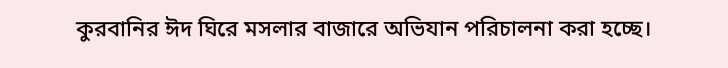কুরবানির ঈদ ঘিরে মসলার বাজারে অভিযান পরিচালনা করা হচ্ছে।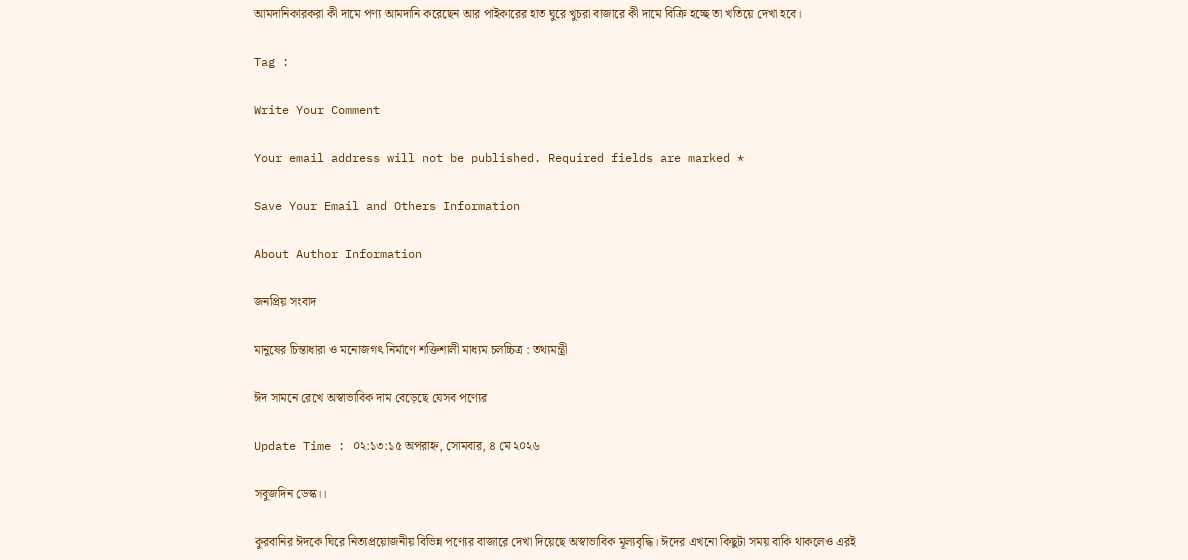আমদানিকারকরা কী দামে পণ্য আমদানি করেছেন আর পাইকারের হাত ঘুরে খুচরা বাজারে কী দামে বিক্রি হচ্ছে তা খতিয়ে দেখা হবে।

Tag :

Write Your Comment

Your email address will not be published. Required fields are marked *

Save Your Email and Others Information

About Author Information

জনপ্রিয় সংবাদ

মানুষের চিন্তাধারা ও মনোজগৎ নির্মাণে শক্তিশালী মাধ্যম চলচ্চিত্র : তথ্যমন্ত্রী

ঈদ সামনে রেখে অস্বাভাবিক দাম বেড়েছে যেসব পণ্যের

Update Time : ০২:১৩:১৫ অপরাহ্ন, সোমবার, ৪ মে ২০২৬

সবুজদিন ডেস্ক।।

কুরবানির ঈদকে ঘিরে নিত্যপ্রয়োজনীয় বিভিন্ন পণ্যের বাজারে দেখা দিয়েছে অস্বাভাবিক মূল্যবৃদ্ধি। ঈদের এখনো কিছুটা সময় বাকি থাকলেও এরই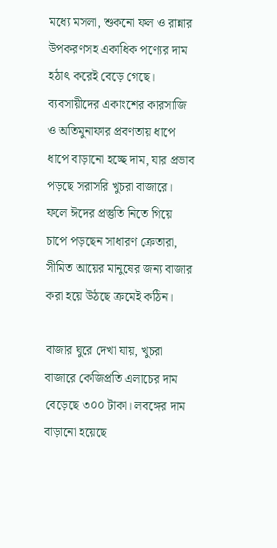মধ্যে মসলা, শুকনো ফল ও রান্নার উপকরণসহ একাধিক পণ্যের দাম হঠাৎ করেই বেড়ে গেছে। ব্যবসায়ীদের একাংশের কারসাজি ও অতিমুনাফার প্রবণতায় ধাপে ধাপে বাড়ানো হচ্ছে দাম, যার প্রভাব পড়ছে সরাসরি খুচরা বাজারে। ফলে ঈদের প্রস্তুতি নিতে গিয়ে চাপে পড়ছেন সাধারণ ক্রেতারা, সীমিত আয়ের মানুষের জন্য বাজার করা হয়ে উঠছে ক্রমেই কঠিন।

বাজার ঘুরে দেখা যায়, খুচরা বাজারে কেজিপ্রতি এলাচের দাম বেড়েছে ৩০০ টাকা। লবঙ্গের দাম বাড়ানো হয়েছে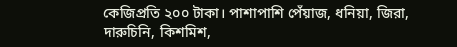কেজিপ্রতি ২০০ টাকা। পাশাপাশি পেঁয়াজ, ধনিয়া, জিরা, দারুচিনি, কিশমিশ,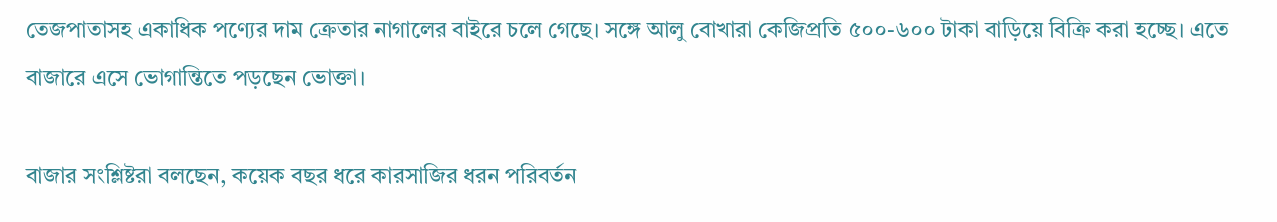তেজপাতাসহ একাধিক পণ্যের দাম ক্রেতার নাগালের বাইরে চলে গেছে। সঙ্গে আলু বোখারা কেজিপ্রতি ৫০০-৬০০ টাকা বাড়িয়ে বিক্রি করা হচ্ছে। এতে বাজারে এসে ভোগান্তিতে পড়ছেন ভোক্তা।

বাজার সংশ্লিষ্টরা বলছেন, কয়েক বছর ধরে কারসাজির ধরন পরিবর্তন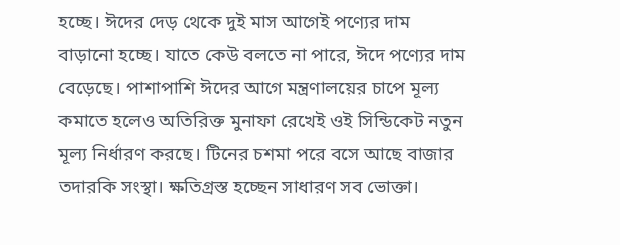হচ্ছে। ঈদের দেড় থেকে দুই মাস আগেই পণ্যের দাম বাড়ানো হচ্ছে। যাতে কেউ বলতে না পারে, ঈদে পণ্যের দাম বেড়েছে। পাশাপাশি ঈদের আগে মন্ত্রণালয়ের চাপে মূল্য কমাতে হলেও অতিরিক্ত মুনাফা রেখেই ওই সিন্ডিকেট নতুন মূল্য নির্ধারণ করছে। টিনের চশমা পরে বসে আছে বাজার তদারকি সংস্থা। ক্ষতিগ্রস্ত হচ্ছেন সাধারণ সব ভোক্তা।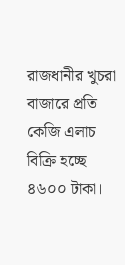রাজধানীর খুচরা বাজারে প্রতি কেজি এলাচ বিক্রি হচ্ছে ৪৬০০ টাকা।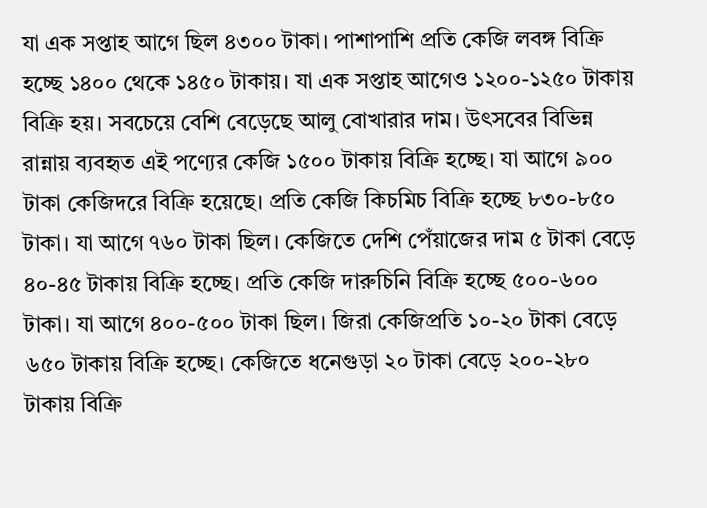যা এক সপ্তাহ আগে ছিল ৪৩০০ টাকা। পাশাপাশি প্রতি কেজি লবঙ্গ বিক্রি হচ্ছে ১৪০০ থেকে ১৪৫০ টাকায়। যা এক সপ্তাহ আগেও ১২০০-১২৫০ টাকায় বিক্রি হয়। সবচেয়ে বেশি বেড়েছে আলু বোখারার দাম। উৎসবের বিভিন্ন রান্নায় ব্যবহৃত এই পণ্যের কেজি ১৫০০ টাকায় বিক্রি হচ্ছে। যা আগে ৯০০ টাকা কেজিদরে বিক্রি হয়েছে। প্রতি কেজি কিচমিচ বিক্রি হচ্ছে ৮৩০-৮৫০ টাকা। যা আগে ৭৬০ টাকা ছিল। কেজিতে দেশি পেঁয়াজের দাম ৫ টাকা বেড়ে ৪০-৪৫ টাকায় বিক্রি হচ্ছে। প্রতি কেজি দারুচিনি বিক্রি হচ্ছে ৫০০-৬০০ টাকা। যা আগে ৪০০-৫০০ টাকা ছিল। জিরা কেজিপ্রতি ১০-২০ টাকা বেড়ে ৬৫০ টাকায় বিক্রি হচ্ছে। কেজিতে ধনেগুড়া ২০ টাকা বেড়ে ২০০-২৮০ টাকায় বিক্রি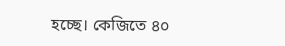হচ্ছে। কেজিতে ৪০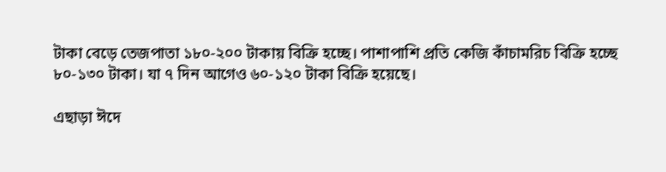টাকা বেড়ে তেজপাতা ১৮০-২০০ টাকায় বিক্রি হচ্ছে। পাশাপাশি প্রতি কেজি কাঁচামরিচ বিক্রি হচ্ছে ৮০-১৩০ টাকা। যা ৭ দিন আগেও ৬০-১২০ টাকা বিক্রি হয়েছে।

এছাড়া ঈদে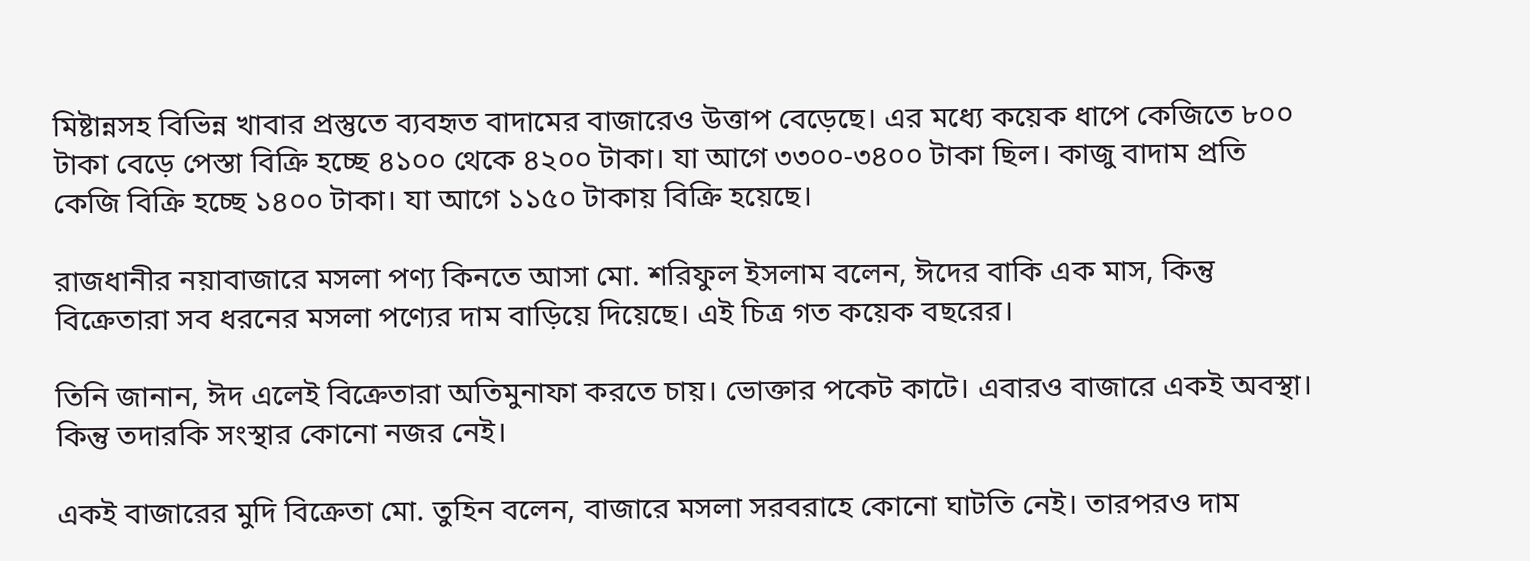মিষ্টান্নসহ বিভিন্ন খাবার প্রস্তুতে ব্যবহৃত বাদামের বাজারেও উত্তাপ বেড়েছে। এর মধ্যে কয়েক ধাপে কেজিতে ৮০০ টাকা বেড়ে পেস্তা বিক্রি হচ্ছে ৪১০০ থেকে ৪২০০ টাকা। যা আগে ৩৩০০-৩৪০০ টাকা ছিল। কাজু বাদাম প্রতি কেজি বিক্রি হচ্ছে ১৪০০ টাকা। যা আগে ১১৫০ টাকায় বিক্রি হয়েছে।

রাজধানীর নয়াবাজারে মসলা পণ্য কিনতে আসা মো. শরিফুল ইসলাম বলেন, ঈদের বাকি এক মাস, কিন্তু বিক্রেতারা সব ধরনের মসলা পণ্যের দাম বাড়িয়ে দিয়েছে। এই চিত্র গত কয়েক বছরের।

তিনি জানান, ঈদ এলেই বিক্রেতারা অতিমুনাফা করতে চায়। ভোক্তার পকেট কাটে। এবারও বাজারে একই অবস্থা। কিন্তু তদারকি সংস্থার কোনো নজর নেই।

একই বাজারের মুদি বিক্রেতা মো. তুহিন বলেন, বাজারে মসলা সরবরাহে কোনো ঘাটতি নেই। তারপরও দাম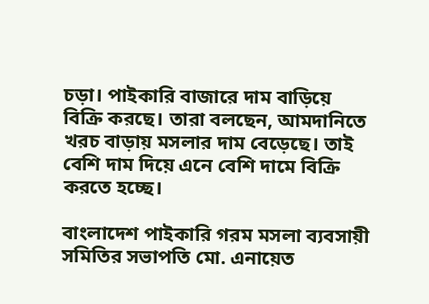চড়া। পাইকারি বাজারে দাম বাড়িয়ে বিক্রি করছে। তারা বলছেন, আমদানিতে খরচ বাড়ায় মসলার দাম বেড়েছে। তাই বেশি দাম দিয়ে এনে বেশি দামে বিক্রি করতে হচ্ছে।

বাংলাদেশ পাইকারি গরম মসলা ব্যবসায়ী সমিতির সভাপতি মো. এনায়েত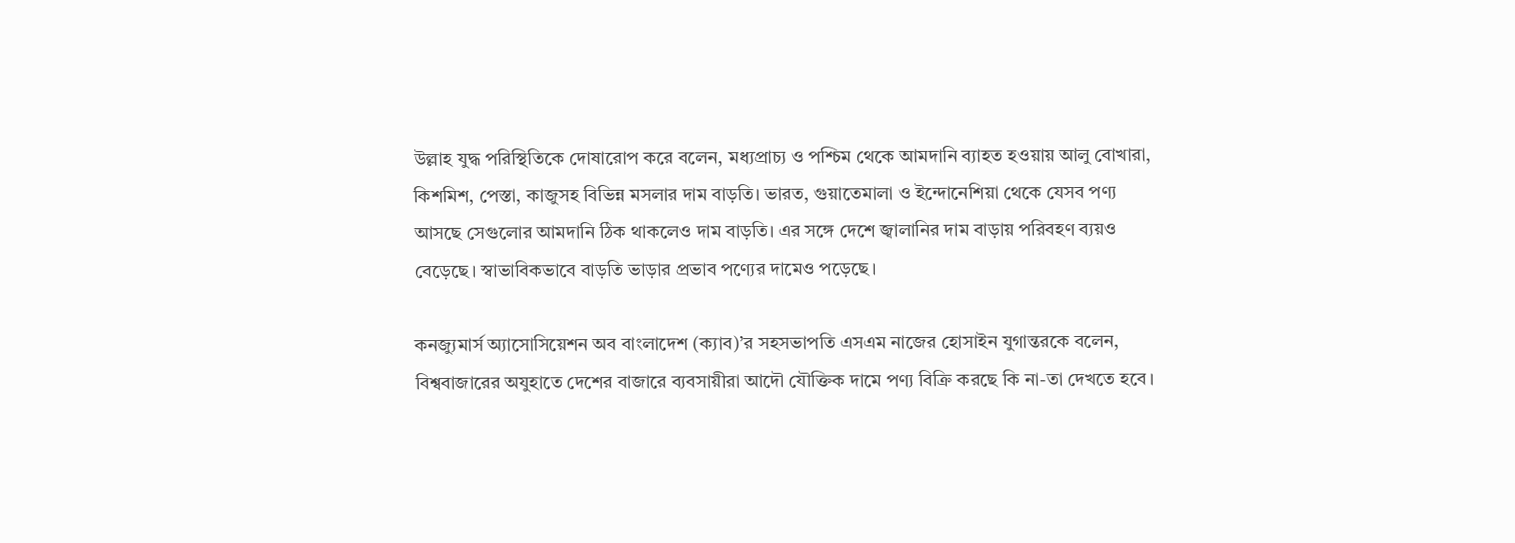উল্লাহ যুদ্ধ পরিস্থিতিকে দোষারোপ করে বলেন, মধ্যপ্রাচ্য ও পশ্চিম থেকে আমদানি ব্যাহত হওয়ায় আলু বোখারা, কিশমিশ, পেস্তা, কাজুসহ বিভিন্ন মসলার দাম বাড়তি। ভারত, গুয়াতেমালা ও ইন্দোনেশিয়া থেকে যেসব পণ্য আসছে সেগুলোর আমদানি ঠিক থাকলেও দাম বাড়তি। এর সঙ্গে দেশে জ্বালানির দাম বাড়ায় পরিবহণ ব্যয়ও বেড়েছে। স্বাভাবিকভাবে বাড়তি ভাড়ার প্রভাব পণ্যের দামেও পড়েছে।

কনজ্যুমার্স অ্যাসোসিয়েশন অব বাংলাদেশ (ক্যাব)’র সহসভাপতি এসএম নাজের হোসাইন যুগান্তরকে বলেন, বিশ্ববাজারের অযুহাতে দেশের বাজারে ব্যবসায়ীরা আদৌ যৌক্তিক দামে পণ্য বিক্রি করছে কি না-তা দেখতে হবে।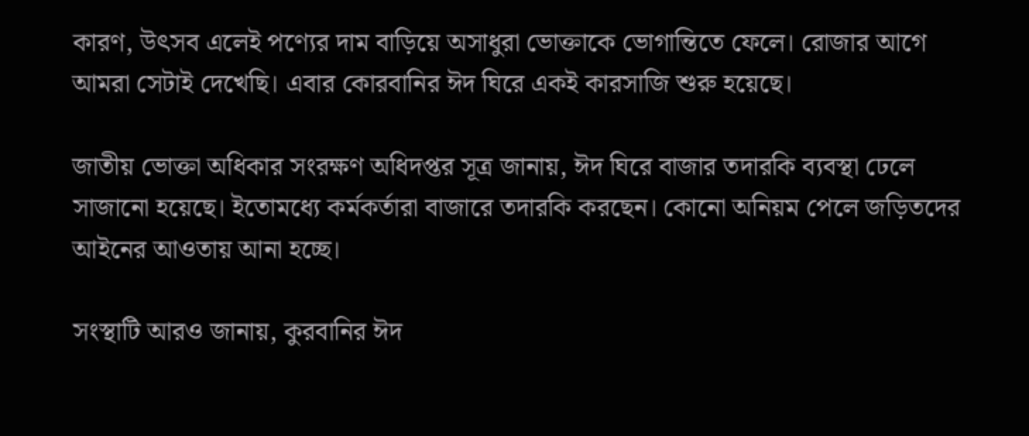কারণ, উৎসব এলেই পণ্যের দাম বাড়িয়ে অসাধুরা ভোক্তাকে ভোগান্তিতে ফেলে। রোজার আগে আমরা সেটাই দেখেছি। এবার কোরবানির ঈদ ঘিরে একই কারসাজি শুরু হয়েছে।

জাতীয় ভোক্তা অধিকার সংরক্ষণ অধিদপ্তর সূত্র জানায়, ঈদ ঘিরে বাজার তদারকি ব্যবস্থা ঢেলে সাজানো হয়েছে। ইতোমধ্যে কর্মকর্তারা বাজারে তদারকি করছেন। কোনো অনিয়ম পেলে জড়িতদের আইনের আওতায় আনা হচ্ছে।

সংস্থাটি আরও জানায়, কুরবানির ঈদ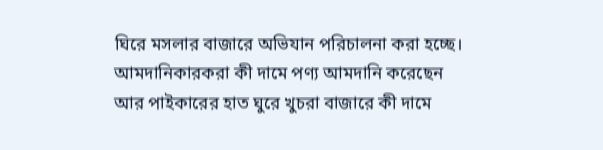ঘিরে মসলার বাজারে অভিযান পরিচালনা করা হচ্ছে। আমদানিকারকরা কী দামে পণ্য আমদানি করেছেন আর পাইকারের হাত ঘুরে খুচরা বাজারে কী দামে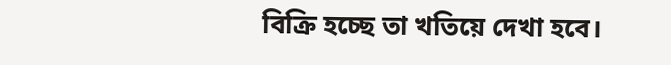বিক্রি হচ্ছে তা খতিয়ে দেখা হবে।